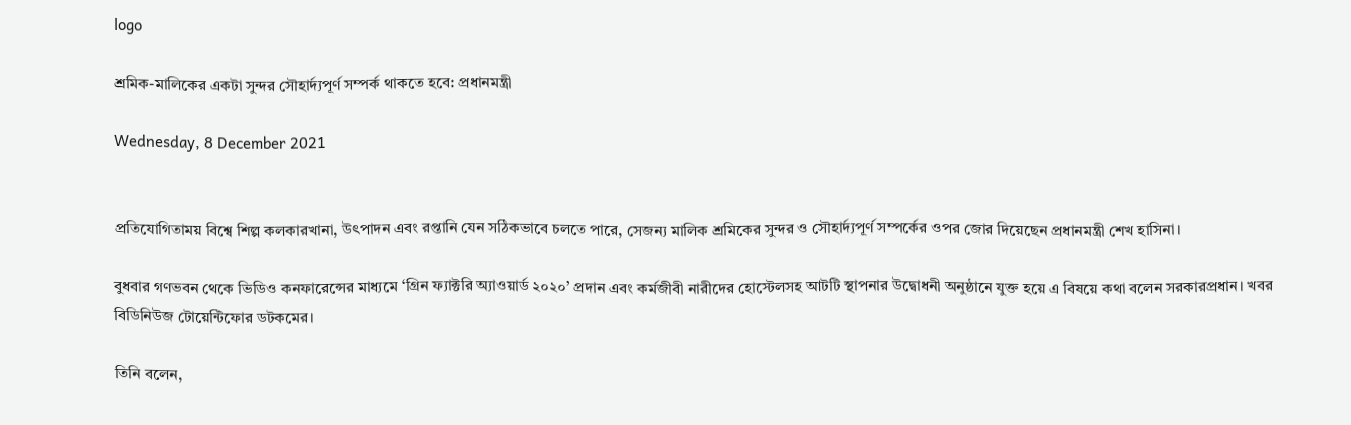logo

শ্রমিক-মালিকের একটা সুন্দর সৌহার্দ্যপূর্ণ সম্পর্ক থাকতে হবে: প্রধানমন্ত্রী

Wednesday, 8 December 2021


প্রতিযোগিতাময় বিশ্বে শিল্প কলকারখানা, উৎপাদন এবং রপ্তানি যেন সঠিকভাবে চলতে পারে, সেজন্য মালিক শ্রমিকের সুন্দর ও সৌহার্দ্যপূর্ণ সম্পর্কের ওপর জোর দিয়েছেন প্রধানমন্ত্রী শেখ হাসিনা।

বুধবার গণভবন থেকে ভিডিও কনফারেন্সের মাধ্যমে ‘গ্রিন ফ্যাক্টরি অ্যাওয়ার্ড ২০২০’ প্রদান এবং কর্মজীবী নারীদের হোস্টেলসহ আটটি স্থাপনার উদ্বোধনী অনুষ্ঠানে যুক্ত হয়ে এ বিষয়ে কথা বলেন সরকারপ্রধান। খবর বিডিনিউজ টোয়েন্টিফোর ডটকমের।

তিনি বলেন,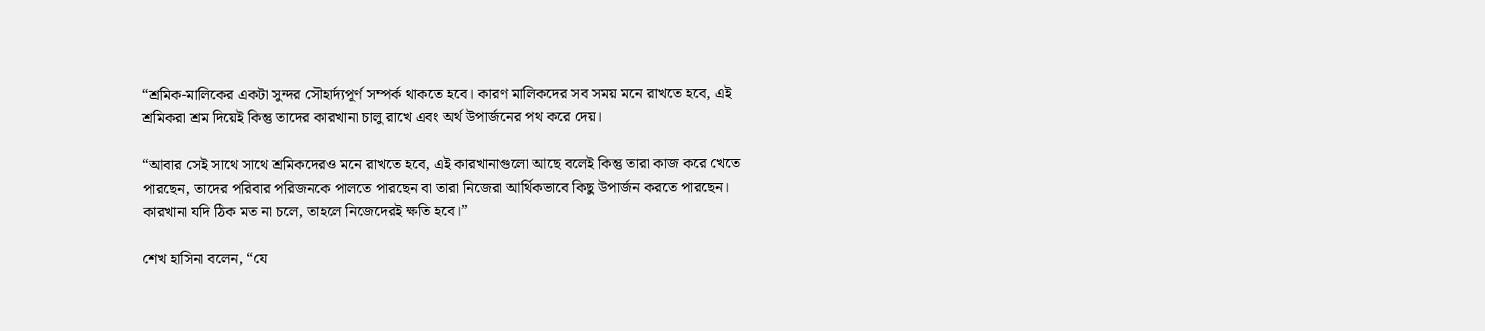“শ্রমিক-মালিকের একটা সুন্দর সৌহার্দ্যপূর্ণ সম্পর্ক থাকতে হবে। কারণ মালিকদের সব সময় মনে রাখতে হবে, এই শ্রমিকরা শ্রম দিয়েই কিন্তু তাদের কারখানা চালু রাখে এবং অর্থ উপার্জনের পথ করে দেয়।

“আবার সেই সাথে সাথে শ্রমিকদেরও মনে রাখতে হবে, এই কারখানাগুলো আছে বলেই কিন্তু তারা কাজ করে খেতে পারছেন, তাদের পরিবার পরিজনকে পালতে পারছেন বা তারা নিজেরা আর্থিকভাবে কিছু উপার্জন করতে পারছেন। কারখানা যদি ঠিক মত না চলে, তাহলে নিজেদেরই ক্ষতি হবে।”

শেখ হাসিনা বলেন, “যে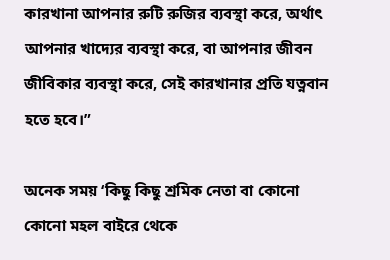কারখানা আপনার রুটি রুজির ব্যবস্থা করে, অর্থাৎ আপনার খাদ্যের ব্যবস্থা করে, বা আপনার জীবন জীবিকার ব্যবস্থা করে, সেই কারখানার প্রতি যত্নবান হতে হবে।”

অনেক সময় ‘কিছু কিছু শ্রমিক নেতা বা কোনো কোনো মহল বাইরে থেকে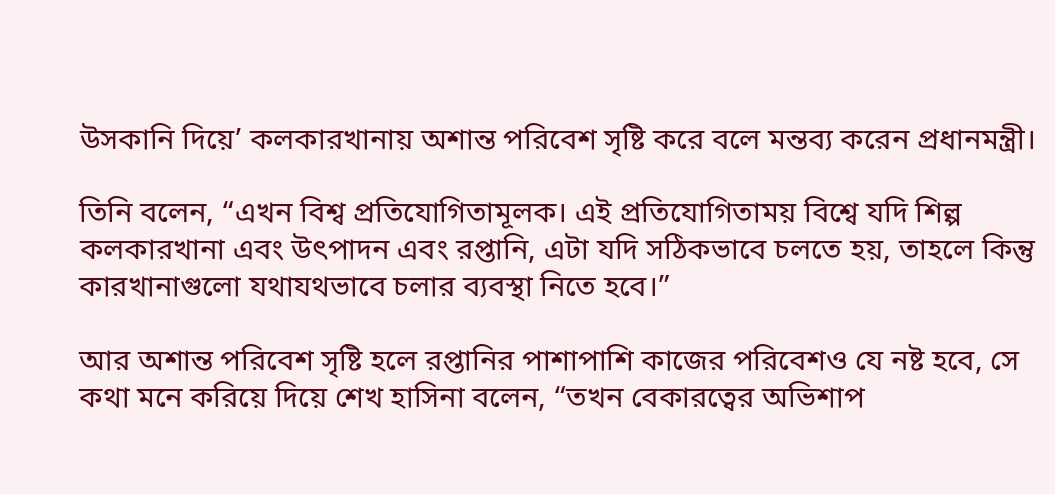উসকানি দিয়ে’ কলকারখানায় অশান্ত পরিবেশ সৃষ্টি করে বলে মন্তব্য করেন প্রধানমন্ত্রী।

তিনি বলেন, “এখন বিশ্ব প্রতিযোগিতামূলক। এই প্রতিযোগিতাময় বিশ্বে যদি শিল্প কলকারখানা এবং উৎপাদন এবং রপ্তানি, এটা যদি সঠিকভাবে চলতে হয়, তাহলে কিন্তু কারখানাগুলো যথাযথভাবে চলার ব্যবস্থা নিতে হবে।”

আর অশান্ত পরিবেশ সৃষ্টি হলে রপ্তানির পাশাপাশি কাজের পরিবেশও যে নষ্ট হবে, সে কথা মনে করিয়ে দিয়ে শেখ হাসিনা বলেন, “তখন বেকারত্বের অভিশাপ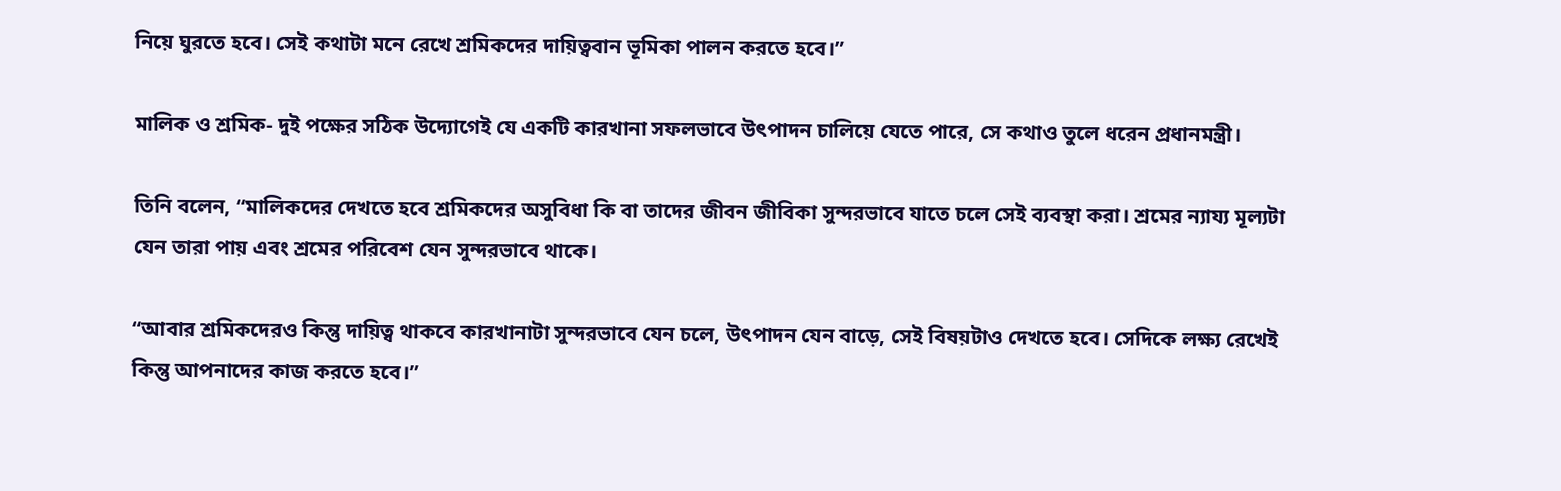নিয়ে ঘুরতে হবে। সেই কথাটা মনে রেখে শ্রমিকদের দায়িত্ববান ভূমিকা পালন করতে হবে।”

মালিক ও শ্রমিক- দুই পক্ষের সঠিক উদ্যোগেই যে একটি কারখানা সফলভাবে উৎপাদন চালিয়ে যেতে পারে, সে কথাও তুলে ধরেন প্রধানমন্ত্রী।

তিনি বলেন, “মালিকদের দেখতে হবে শ্রমিকদের অসুবিধা কি বা তাদের জীবন জীবিকা সুন্দরভাবে যাতে চলে সেই ব্যবস্থা করা। শ্রমের ন্যায্য মূল্যটা যেন তারা পায় এবং শ্রমের পরিবেশ যেন সুন্দরভাবে থাকে।

“আবার শ্রমিকদেরও কিন্তু দায়িত্ব থাকবে কারখানাটা সুন্দরভাবে যেন চলে, উৎপাদন যেন বাড়ে, সেই বিষয়টাও দেখতে হবে। সেদিকে লক্ষ্য রেখেই কিন্তু আপনাদের কাজ করতে হবে।”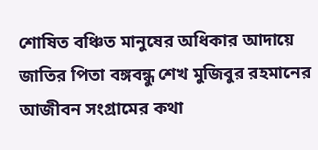শোষিত বঞ্চিত মানুষের অধিকার আদায়ে জাতির পিতা বঙ্গবন্ধু শেখ মুজিবুর রহমানের আজীবন সংগ্রামের কথা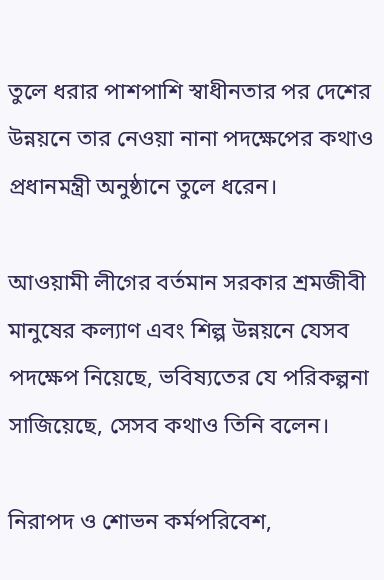তুলে ধরার পাশপাশি স্বাধীনতার পর দেশের উন্নয়নে তার নেওয়া নানা পদক্ষেপের কথাও প্রধানমন্ত্রী অনুষ্ঠানে তুলে ধরেন।

আওয়ামী লীগের বর্তমান সরকার শ্রমজীবী মানুষের কল্যাণ এবং শিল্প উন্নয়নে যেসব পদক্ষেপ নিয়েছে, ভবিষ্যতের যে পরিকল্পনা সাজিয়েছে, সেসব কথাও তিনি বলেন।

নিরাপদ ও শোভন কর্মপরিবেশ,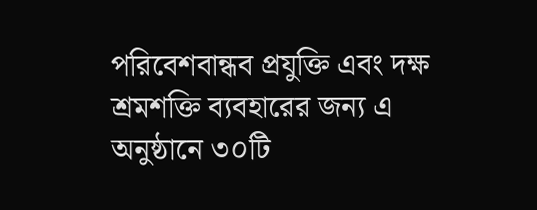পরিবেশবান্ধব প্রযুক্তি এবং দক্ষ শ্রমশক্তি ব্যবহারের জন্য এ অনুষ্ঠানে ৩০টি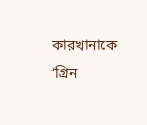কারখানাকে ‘গ্রিন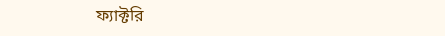ফ্যাক্টরি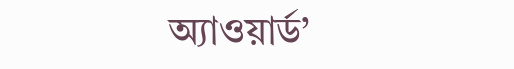অ্যাওয়ার্ড’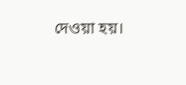দেওয়া হয়।